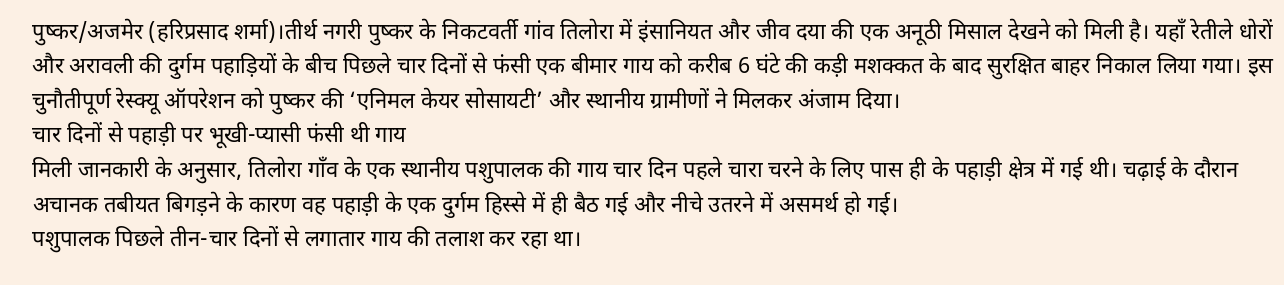पुष्कर/अजमेर (हरिप्रसाद शर्मा)।तीर्थ नगरी पुष्कर के निकटवर्ती गांव तिलोरा में इंसानियत और जीव दया की एक अनूठी मिसाल देखने को मिली है। यहाँ रेतीले धोरों और अरावली की दुर्गम पहाड़ियों के बीच पिछले चार दिनों से फंसी एक बीमार गाय को करीब 6 घंटे की कड़ी मशक्कत के बाद सुरक्षित बाहर निकाल लिया गया। इस चुनौतीपूर्ण रेस्क्यू ऑपरेशन को पुष्कर की ‘एनिमल केयर सोसायटी’ और स्थानीय ग्रामीणों ने मिलकर अंजाम दिया।
चार दिनों से पहाड़ी पर भूखी-प्यासी फंसी थी गाय
मिली जानकारी के अनुसार, तिलोरा गाँव के एक स्थानीय पशुपालक की गाय चार दिन पहले चारा चरने के लिए पास ही के पहाड़ी क्षेत्र में गई थी। चढ़ाई के दौरान अचानक तबीयत बिगड़ने के कारण वह पहाड़ी के एक दुर्गम हिस्से में ही बैठ गई और नीचे उतरने में असमर्थ हो गई।
पशुपालक पिछले तीन-चार दिनों से लगातार गाय की तलाश कर रहा था।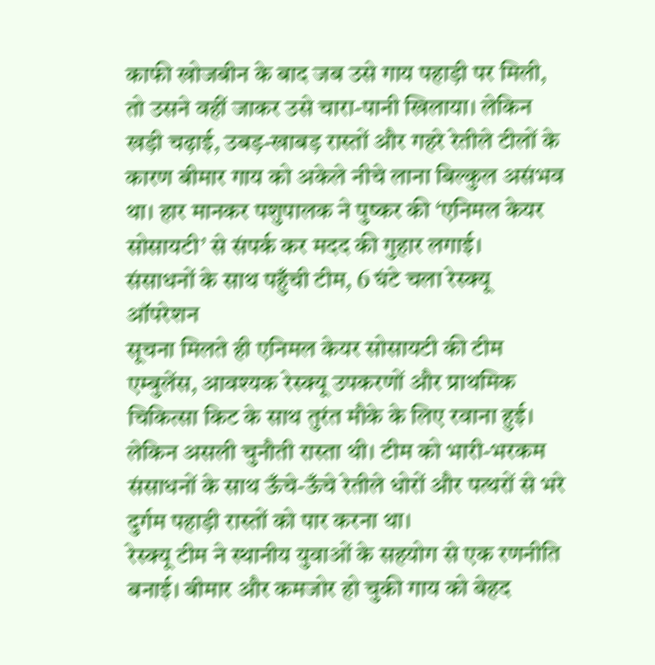काफी खोजबीन के बाद जब उसे गाय पहाड़ी पर मिली, तो उसने वहीं जाकर उसे चारा-पानी खिलाया। लेकिन खड़ी चढ़ाई, उबड़-खाबड़ रास्तों और गहरे रेतीले टीलों के कारण बीमार गाय को अकेले नीचे लाना बिल्कुल असंभव था। हार मानकर पशुपालक ने पुष्कर की ‘एनिमल केयर सोसायटी’ से संपर्क कर मदद की गुहार लगाई।
संसाधनों के साथ पहुँची टीम, 6 घंटे चला रेस्क्यू ऑपरेशन
सूचना मिलते ही एनिमल केयर सोसायटी की टीम एम्बुलेंस, आवश्यक रेस्क्यू उपकरणों और प्राथमिक चिकित्सा किट के साथ तुरंत मौके के लिए रवाना हुई। लेकिन असली चुनौती रास्ता थी। टीम को भारी-भरकम संसाधनों के साथ ऊँचे-ऊँचे रेतीले धोरों और पत्थरों से भरे दुर्गम पहाड़ी रास्तों को पार करना था।
रेस्क्यू टीम ने स्थानीय युवाओं के सहयोग से एक रणनीति बनाई। बीमार और कमजोर हो चुकी गाय को बेहद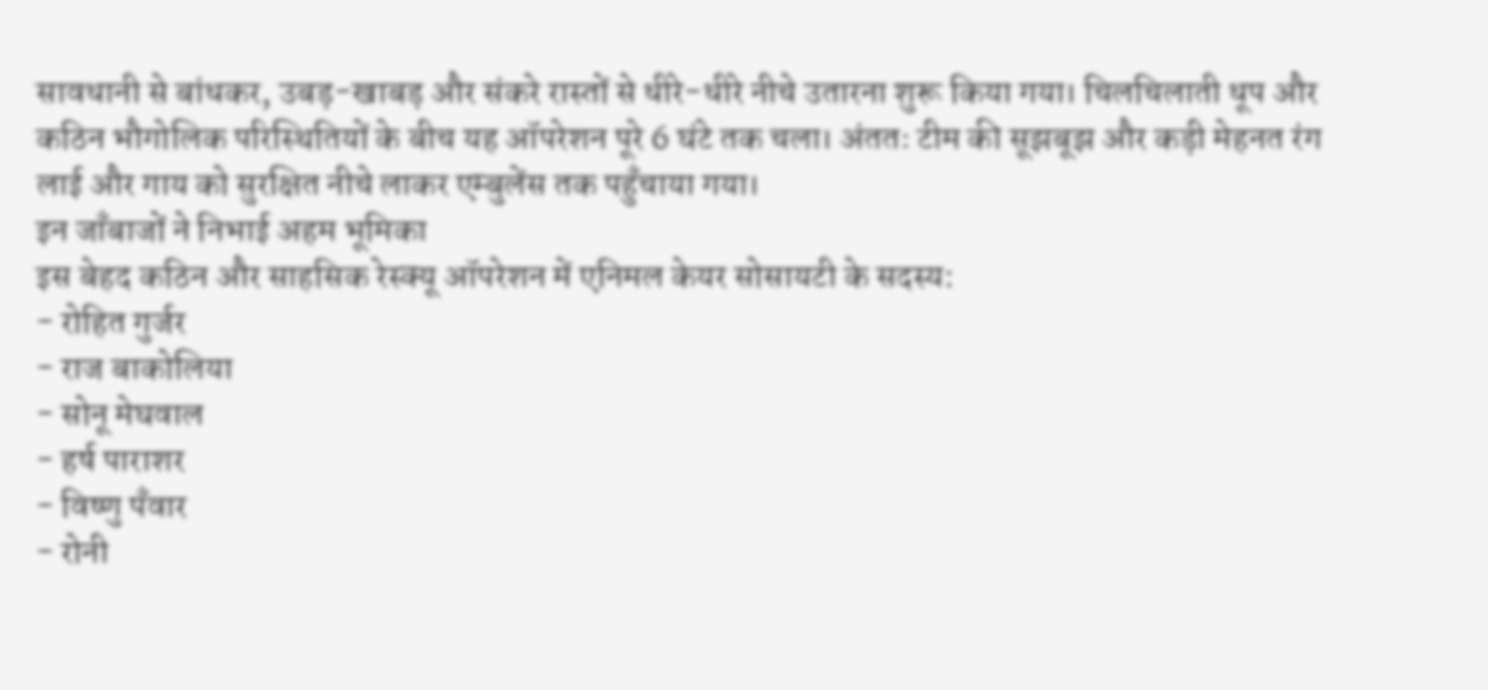सावधानी से बांधकर, उबड़-खाबड़ और संकरे रास्तों से धीरे-धीरे नीचे उतारना शुरू किया गया। चिलचिलाती धूप और कठिन भौगोलिक परिस्थितियों के बीच यह ऑपरेशन पूरे 6 घंटे तक चला। अंततः टीम की सूझबूझ और कड़ी मेहनत रंग लाई और गाय को सुरक्षित नीचे लाकर एम्बुलेंस तक पहुँचाया गया।
इन जाँबाजों ने निभाई अहम भूमिका
इस बेहद कठिन और साहसिक रेस्क्यू ऑपरेशन में एनिमल केयर सोसायटी के सदस्य:
- रोहित गुर्जर
- राज बाकोलिया
- सोनू मेघवाल
- हर्ष पाराशर
- विष्णु पँवार
- रोनी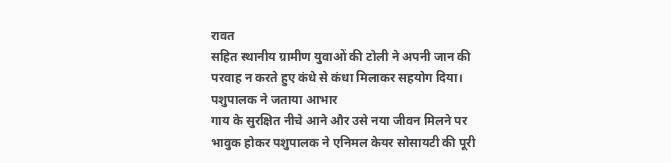रावत
सहित स्थानीय ग्रामीण युवाओं की टोली ने अपनी जान की परवाह न करते हुए कंधे से कंधा मिलाकर सहयोग दिया।
पशुपालक ने जताया आभार
गाय के सुरक्षित नीचे आने और उसे नया जीवन मिलने पर भावुक होकर पशुपालक ने एनिमल केयर सोसायटी की पूरी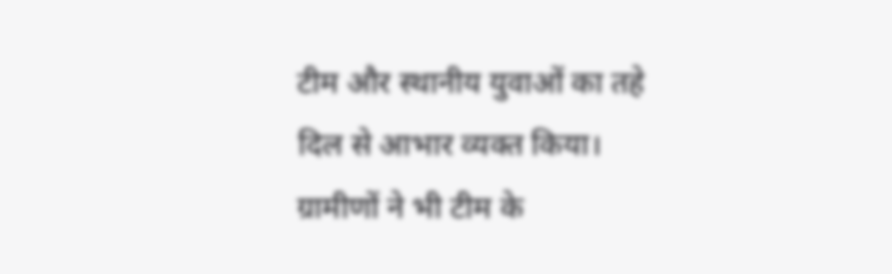टीम और स्थानीय युवाओं का तहे दिल से आभार व्यक्त किया। ग्रामीणों ने भी टीम के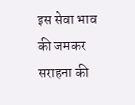इस सेवा भाव की जमकर सराहना की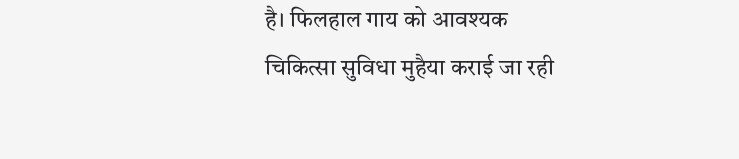है। फिलहाल गाय को आवश्यक चिकित्सा सुविधा मुहैया कराई जा रही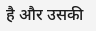है और उसकी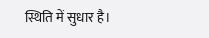स्थिति में सुधार है।